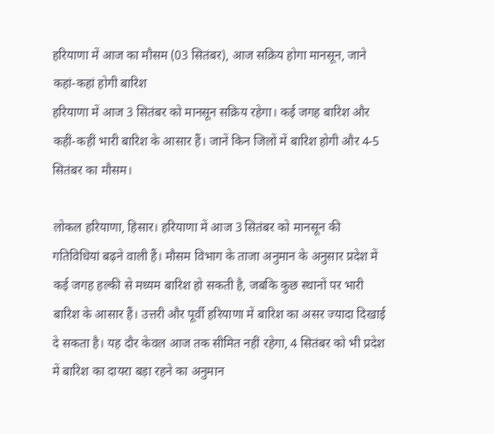हरियाणा में आज का मौसम (03 सितंबर), आज सक्रिय होगा मानसून, जाने कहां-कहां होगी बारिश
हरियाणा में आज 3 सितंबर को मानसून सक्रिय रहेगा। कई जगह बारिश और कहीं-कहीं भारी बारिश के आसार हैं। जानें किन जिलों में बारिश होगी और 4-5 सितंबर का मौसम।

लोकल हरियाणा, हिसार। हरियाणा में आज 3 सितंबर को मानसून की गतिविधियां बढ़ने वाली हैं। मौसम विभाग के ताजा अनुमान के अनुसार प्रदेश में कई जगह हल्की से मध्यम बारिश हो सकती है, जबकि कुछ स्थानों पर भारी बारिश के आसार हैं। उत्तरी और पूर्वी हरियाणा में बारिश का असर ज्यादा दिखाई दे सकता है। यह दौर केवल आज तक सीमित नहीं रहेगा, 4 सितंबर को भी प्रदेश में बारिश का दायरा बड़ा रहने का अनुमान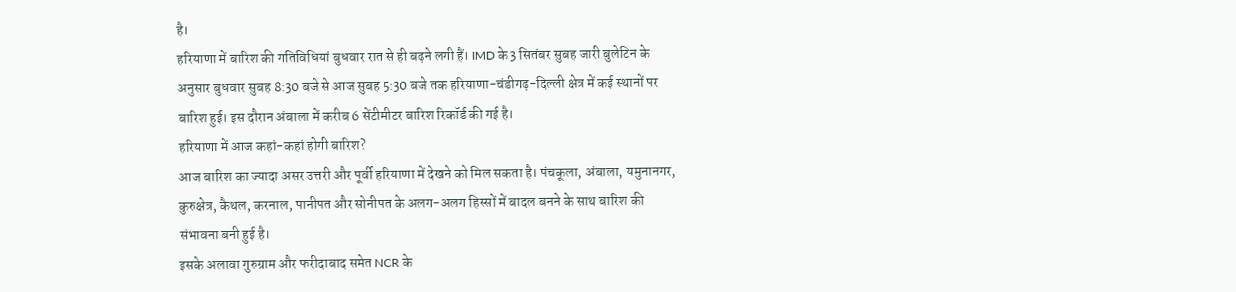है।
हरियाणा में बारिश की गतिविधियां बुधवार रात से ही बढ़ने लगी हैं। IMD के 3 सितंबर सुबह जारी बुलेटिन के अनुसार बुधवार सुबह 8:30 बजे से आज सुबह 5:30 बजे तक हरियाणा-चंडीगढ़-दिल्ली क्षेत्र में कई स्थानों पर बारिश हुई। इस दौरान अंबाला में करीब 6 सेंटीमीटर बारिश रिकॉर्ड की गई है।
हरियाणा में आज कहां-कहां होगी बारिश?
आज बारिश का ज्यादा असर उत्तरी और पूर्वी हरियाणा में देखने को मिल सकता है। पंचकूला, अंबाला, यमुनानगर, कुरुक्षेत्र, कैथल, करनाल, पानीपत और सोनीपत के अलग-अलग हिस्सों में बादल बनने के साथ बारिश की संभावना बनी हुई है।
इसके अलावा गुरुग्राम और फरीदाबाद समेत NCR के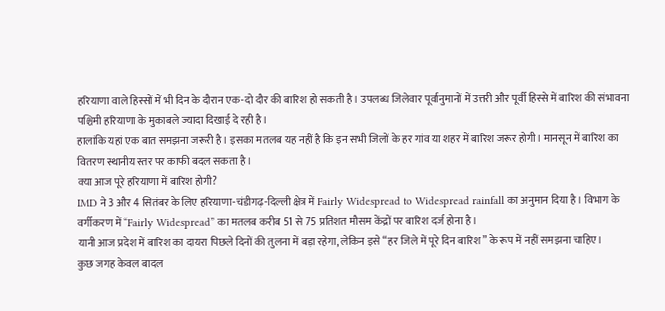हरियाणा वाले हिस्सों में भी दिन के दौरान एक-दो दौर की बारिश हो सकती है। उपलब्ध जिलेवार पूर्वानुमानों में उत्तरी और पूर्वी हिस्से में बारिश की संभावना पश्चिमी हरियाणा के मुकाबले ज्यादा दिखाई दे रही है।
हालांकि यहां एक बात समझना जरूरी है। इसका मतलब यह नहीं है कि इन सभी जिलों के हर गांव या शहर में बारिश जरूर होगी। मानसून में बारिश का वितरण स्थानीय स्तर पर काफी बदल सकता है।
क्या आज पूरे हरियाणा में बारिश होगी?
IMD ने 3 और 4 सितंबर के लिए हरियाणा-चंडीगढ़-दिल्ली क्षेत्र में Fairly Widespread to Widespread rainfall का अनुमान दिया है। विभाग के वर्गीकरण में “Fairly Widespread” का मतलब करीब 51 से 75 प्रतिशत मौसम केंद्रों पर बारिश दर्ज होना है।
यानी आज प्रदेश में बारिश का दायरा पिछले दिनों की तुलना में बड़ा रहेगा, लेकिन इसे “हर जिले में पूरे दिन बारिश” के रूप में नहीं समझना चाहिए।
कुछ जगह केवल बादल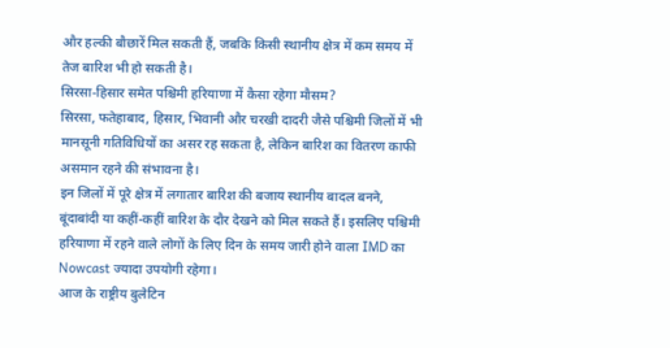और हल्की बौछारें मिल सकती हैं, जबकि किसी स्थानीय क्षेत्र में कम समय में तेज बारिश भी हो सकती है।
सिरसा-हिसार समेत पश्चिमी हरियाणा में कैसा रहेगा मौसम?
सिरसा, फतेहाबाद, हिसार, भिवानी और चरखी दादरी जैसे पश्चिमी जिलों में भी मानसूनी गतिविधियों का असर रह सकता है, लेकिन बारिश का वितरण काफी असमान रहने की संभावना है।
इन जिलों में पूरे क्षेत्र में लगातार बारिश की बजाय स्थानीय बादल बनने, बूंदाबांदी या कहीं-कहीं बारिश के दौर देखने को मिल सकते हैं। इसलिए पश्चिमी हरियाणा में रहने वाले लोगों के लिए दिन के समय जारी होने वाला IMD का Nowcast ज्यादा उपयोगी रहेगा।
आज के राष्ट्रीय बुलेटिन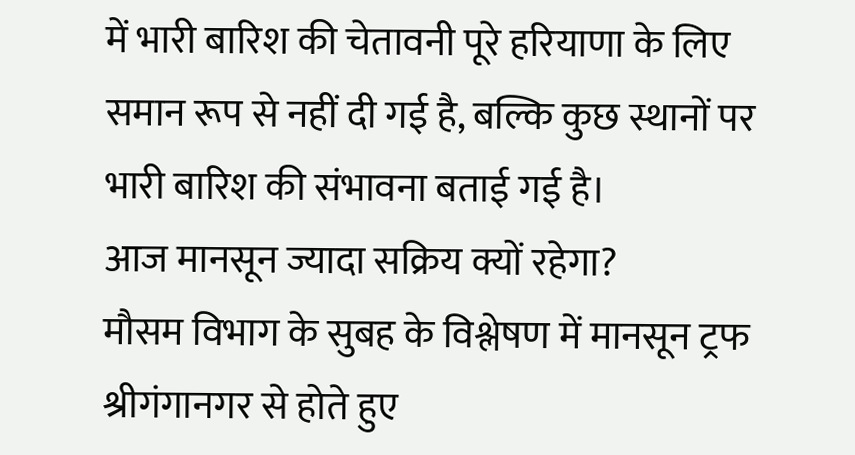में भारी बारिश की चेतावनी पूरे हरियाणा के लिए समान रूप से नहीं दी गई है, बल्कि कुछ स्थानों पर भारी बारिश की संभावना बताई गई है।
आज मानसून ज्यादा सक्रिय क्यों रहेगा?
मौसम विभाग के सुबह के विश्लेषण में मानसून ट्रफ श्रीगंगानगर से होते हुए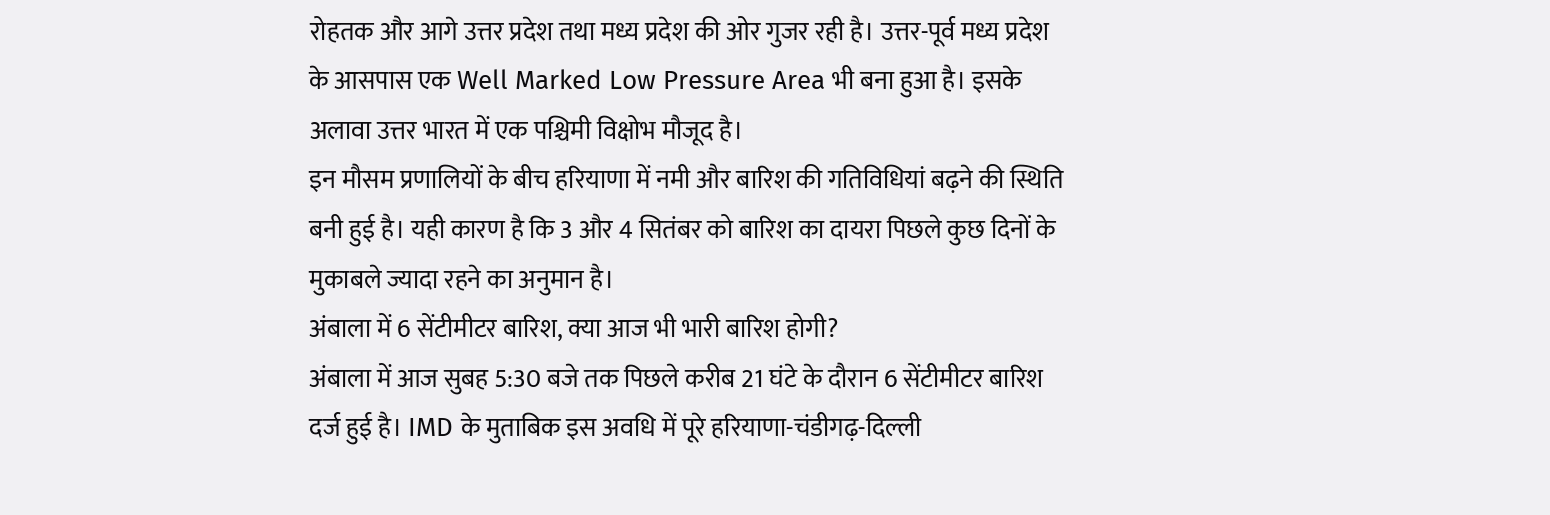रोहतक और आगे उत्तर प्रदेश तथा मध्य प्रदेश की ओर गुजर रही है। उत्तर-पूर्व मध्य प्रदेश के आसपास एक Well Marked Low Pressure Area भी बना हुआ है। इसके अलावा उत्तर भारत में एक पश्चिमी विक्षोभ मौजूद है।
इन मौसम प्रणालियों के बीच हरियाणा में नमी और बारिश की गतिविधियां बढ़ने की स्थिति बनी हुई है। यही कारण है कि 3 और 4 सितंबर को बारिश का दायरा पिछले कुछ दिनों के मुकाबले ज्यादा रहने का अनुमान है।
अंबाला में 6 सेंटीमीटर बारिश, क्या आज भी भारी बारिश होगी?
अंबाला में आज सुबह 5:30 बजे तक पिछले करीब 21 घंटे के दौरान 6 सेंटीमीटर बारिश दर्ज हुई है। IMD के मुताबिक इस अवधि में पूरे हरियाणा-चंडीगढ़-दिल्ली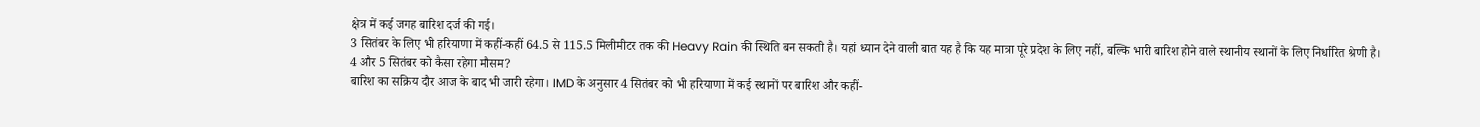क्षेत्र में कई जगह बारिश दर्ज की गई।
3 सितंबर के लिए भी हरियाणा में कहीं-कहीं 64.5 से 115.5 मिलीमीटर तक की Heavy Rain की स्थिति बन सकती है। यहां ध्यान देने वाली बात यह है कि यह मात्रा पूरे प्रदेश के लिए नहीं, बल्कि भारी बारिश होने वाले स्थानीय स्थानों के लिए निर्धारित श्रेणी है।
4 और 5 सितंबर को कैसा रहेगा मौसम?
बारिश का सक्रिय दौर आज के बाद भी जारी रहेगा। IMD के अनुसार 4 सितंबर को भी हरियाणा में कई स्थानों पर बारिश और कहीं-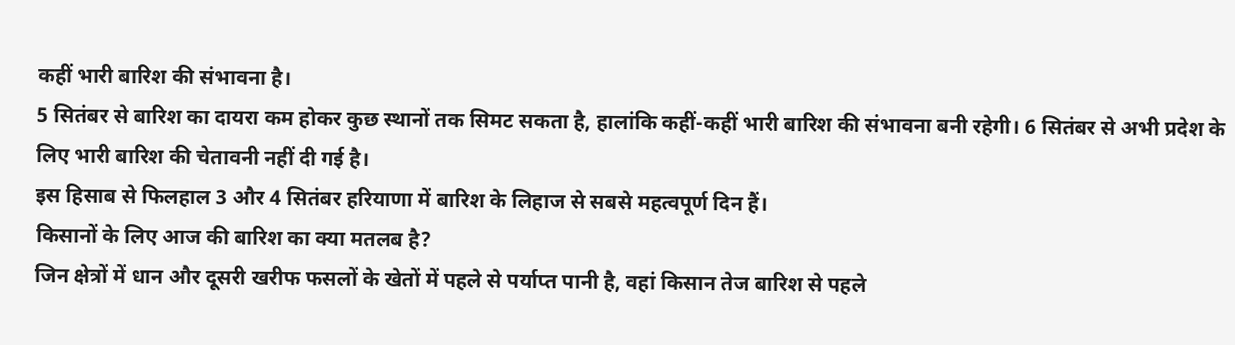कहीं भारी बारिश की संभावना है।
5 सितंबर से बारिश का दायरा कम होकर कुछ स्थानों तक सिमट सकता है, हालांकि कहीं-कहीं भारी बारिश की संभावना बनी रहेगी। 6 सितंबर से अभी प्रदेश के लिए भारी बारिश की चेतावनी नहीं दी गई है।
इस हिसाब से फिलहाल 3 और 4 सितंबर हरियाणा में बारिश के लिहाज से सबसे महत्वपूर्ण दिन हैं।
किसानों के लिए आज की बारिश का क्या मतलब है?
जिन क्षेत्रों में धान और दूसरी खरीफ फसलों के खेतों में पहले से पर्याप्त पानी है, वहां किसान तेज बारिश से पहले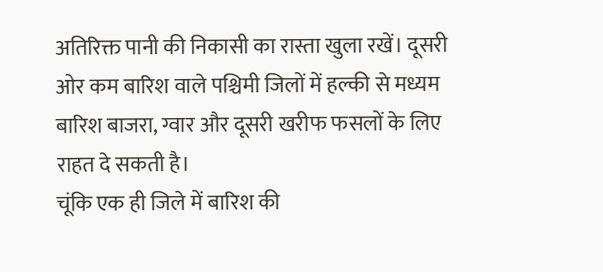अतिरिक्त पानी की निकासी का रास्ता खुला रखें। दूसरी ओर कम बारिश वाले पश्चिमी जिलों में हल्की से मध्यम बारिश बाजरा, ग्वार और दूसरी खरीफ फसलों के लिए राहत दे सकती है।
चूंकि एक ही जिले में बारिश की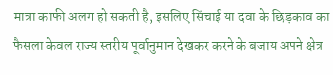मात्रा काफी अलग हो सकती है, इसलिए सिंचाई या दवा के छिड़काव का फैसला केवल राज्य स्तरीय पूर्वानुमान देखकर करने के बजाय अपने क्षेत्र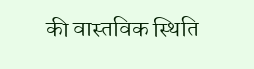की वास्तविक स्थिति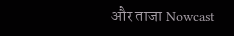और ताजा Nowcast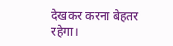देखकर करना बेहतर रहेगा।